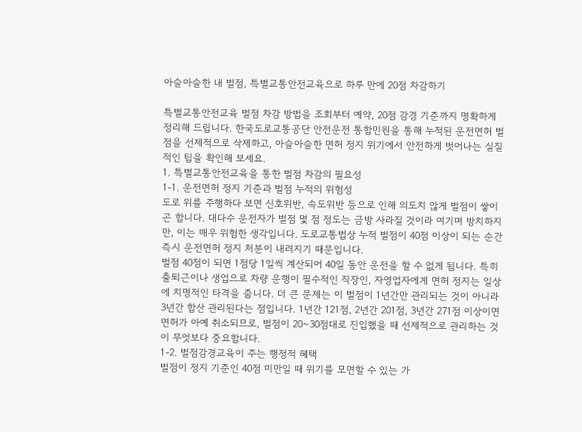아슬아슬한 내 벌점, 특별교통안전교육으로 하루 만에 20점 차감하기

특별교통안전교육 벌점 차감 방법을 조회부터 예약, 20점 감경 기준까지 명확하게 정리해 드립니다. 한국도로교통공단 안전운전 통합민원을 통해 누적된 운전면허 벌점을 선제적으로 삭제하고, 아슬아슬한 면허 정지 위기에서 안전하게 벗어나는 실질적인 팁을 확인해 보세요.
1. 특별교통안전교육을 통한 벌점 차감의 필요성
1-1. 운전면허 정지 기준과 벌점 누적의 위험성
도로 위를 주행하다 보면 신호위반, 속도위반 등으로 인해 의도치 않게 벌점이 쌓이곤 합니다. 대다수 운전자가 벌점 몇 점 정도는 금방 사라질 것이라 여기며 방치하지만, 이는 매우 위험한 생각입니다. 도로교통법상 누적 벌점이 40점 이상이 되는 순간 즉시 운전면허 정지 처분이 내려지기 때문입니다.
벌점 40점이 되면 1점당 1일씩 계산되어 40일 동안 운전을 할 수 없게 됩니다. 특히 출퇴근이나 생업으로 차량 운행이 필수적인 직장인, 자영업자에게 면허 정지는 일상에 치명적인 타격을 줍니다. 더 큰 문제는 이 벌점이 1년간만 관리되는 것이 아니라 3년간 합산 관리된다는 점입니다. 1년간 121점, 2년간 201점, 3년간 271점 이상이면 면허가 아예 취소되므로, 벌점이 20~30점대로 진입했을 때 선제적으로 관리하는 것이 무엇보다 중요합니다.
1-2. 벌점감경교육이 주는 행정적 혜택
벌점이 정지 기준인 40점 미만일 때 위기를 모면할 수 있는 가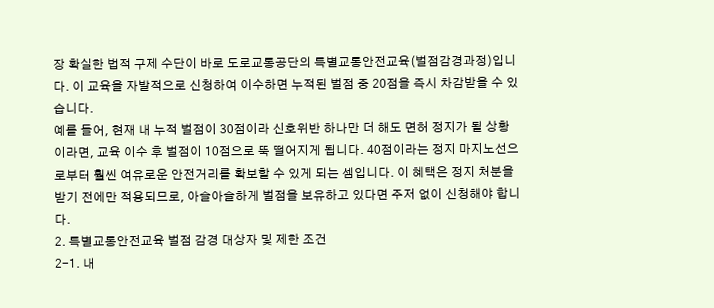장 확실한 법적 구제 수단이 바로 도로교통공단의 특별교통안전교육(벌점감경과정)입니다. 이 교육을 자발적으로 신청하여 이수하면 누적된 벌점 중 20점을 즉시 차감받을 수 있습니다.
예를 들어, 현재 내 누적 벌점이 30점이라 신호위반 하나만 더 해도 면허 정지가 될 상황이라면, 교육 이수 후 벌점이 10점으로 뚝 떨어지게 됩니다. 40점이라는 정지 마지노선으로부터 훨씬 여유로운 안전거리를 확보할 수 있게 되는 셈입니다. 이 혜택은 정지 처분을 받기 전에만 적용되므로, 아슬아슬하게 벌점을 보유하고 있다면 주저 없이 신청해야 합니다.
2. 특별교통안전교육 벌점 감경 대상자 및 제한 조건
2-1. 내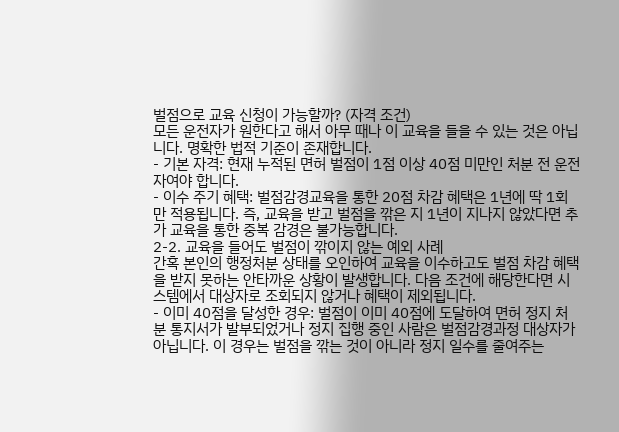벌점으로 교육 신청이 가능할까? (자격 조건)
모든 운전자가 원한다고 해서 아무 때나 이 교육을 들을 수 있는 것은 아닙니다. 명확한 법적 기준이 존재합니다.
- 기본 자격: 현재 누적된 면허 벌점이 1점 이상 40점 미만인 처분 전 운전자여야 합니다.
- 이수 주기 혜택: 벌점감경교육을 통한 20점 차감 혜택은 1년에 딱 1회만 적용됩니다. 즉, 교육을 받고 벌점을 깎은 지 1년이 지나지 않았다면 추가 교육을 통한 중복 감경은 불가능합니다.
2-2. 교육을 들어도 벌점이 깎이지 않는 예외 사례
간혹 본인의 행정처분 상태를 오인하여 교육을 이수하고도 벌점 차감 혜택을 받지 못하는 안타까운 상황이 발생합니다. 다음 조건에 해당한다면 시스템에서 대상자로 조회되지 않거나 혜택이 제외됩니다.
- 이미 40점을 달성한 경우: 벌점이 이미 40점에 도달하여 면허 정지 처분 통지서가 발부되었거나 정지 집행 중인 사람은 벌점감경과정 대상자가 아닙니다. 이 경우는 벌점을 깎는 것이 아니라 정지 일수를 줄여주는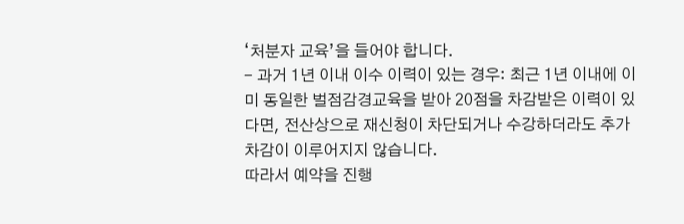‘처분자 교육’을 들어야 합니다.
- 과거 1년 이내 이수 이력이 있는 경우: 최근 1년 이내에 이미 동일한 벌점감경교육을 받아 20점을 차감받은 이력이 있다면, 전산상으로 재신청이 차단되거나 수강하더라도 추가 차감이 이루어지지 않습니다.
따라서 예약을 진행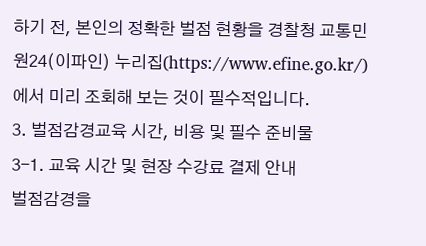하기 전, 본인의 정확한 벌점 현황을 경찰청 교통민원24(이파인) 누리집(https://www.efine.go.kr/)에서 미리 조회해 보는 것이 필수적입니다.
3. 벌점감경교육 시간, 비용 및 필수 준비물
3-1. 교육 시간 및 현장 수강료 결제 안내
벌점감경을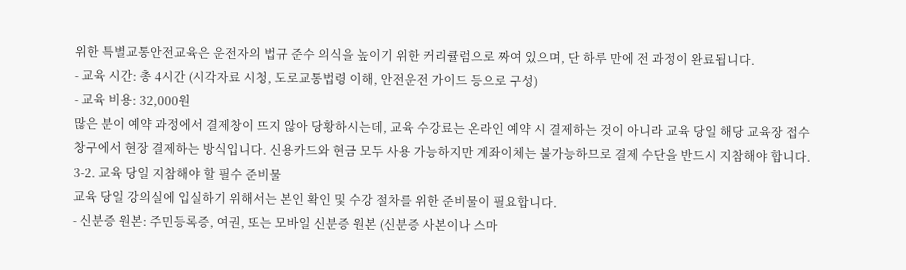위한 특별교통안전교육은 운전자의 법규 준수 의식을 높이기 위한 커리큘럼으로 짜여 있으며, 단 하루 만에 전 과정이 완료됩니다.
- 교육 시간: 총 4시간 (시각자료 시청, 도로교통법령 이해, 안전운전 가이드 등으로 구성)
- 교육 비용: 32,000원
많은 분이 예약 과정에서 결제창이 뜨지 않아 당황하시는데, 교육 수강료는 온라인 예약 시 결제하는 것이 아니라 교육 당일 해당 교육장 접수 창구에서 현장 결제하는 방식입니다. 신용카드와 현금 모두 사용 가능하지만 계좌이체는 불가능하므로 결제 수단을 반드시 지참해야 합니다.
3-2. 교육 당일 지참해야 할 필수 준비물
교육 당일 강의실에 입실하기 위해서는 본인 확인 및 수강 절차를 위한 준비물이 필요합니다.
- 신분증 원본: 주민등록증, 여권, 또는 모바일 신분증 원본 (신분증 사본이나 스마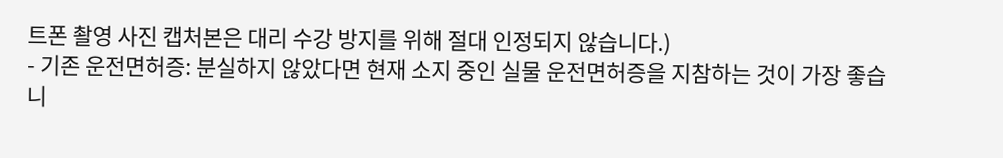트폰 촬영 사진 캡처본은 대리 수강 방지를 위해 절대 인정되지 않습니다.)
- 기존 운전면허증: 분실하지 않았다면 현재 소지 중인 실물 운전면허증을 지참하는 것이 가장 좋습니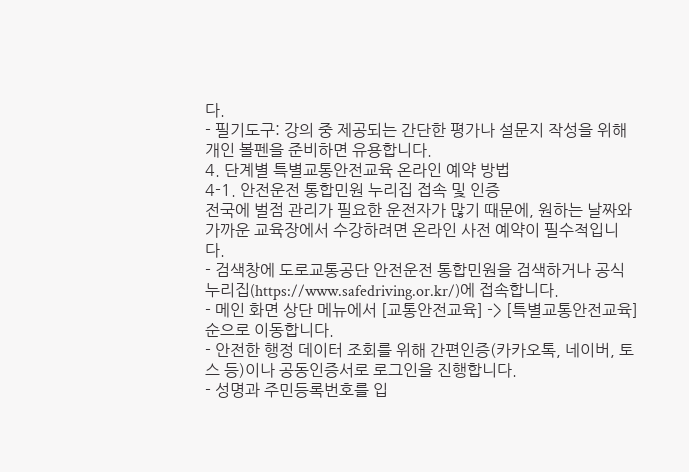다.
- 필기도구: 강의 중 제공되는 간단한 평가나 설문지 작성을 위해 개인 볼펜을 준비하면 유용합니다.
4. 단계별 특별교통안전교육 온라인 예약 방법
4-1. 안전운전 통합민원 누리집 접속 및 인증
전국에 벌점 관리가 필요한 운전자가 많기 때문에, 원하는 날짜와 가까운 교육장에서 수강하려면 온라인 사전 예약이 필수적입니다.
- 검색창에 도로교통공단 안전운전 통합민원을 검색하거나 공식 누리집(https://www.safedriving.or.kr/)에 접속합니다.
- 메인 화면 상단 메뉴에서 [교통안전교육] -> [특별교통안전교육] 순으로 이동합니다.
- 안전한 행정 데이터 조회를 위해 간편인증(카카오톡, 네이버, 토스 등)이나 공동인증서로 로그인을 진행합니다.
- 성명과 주민등록번호를 입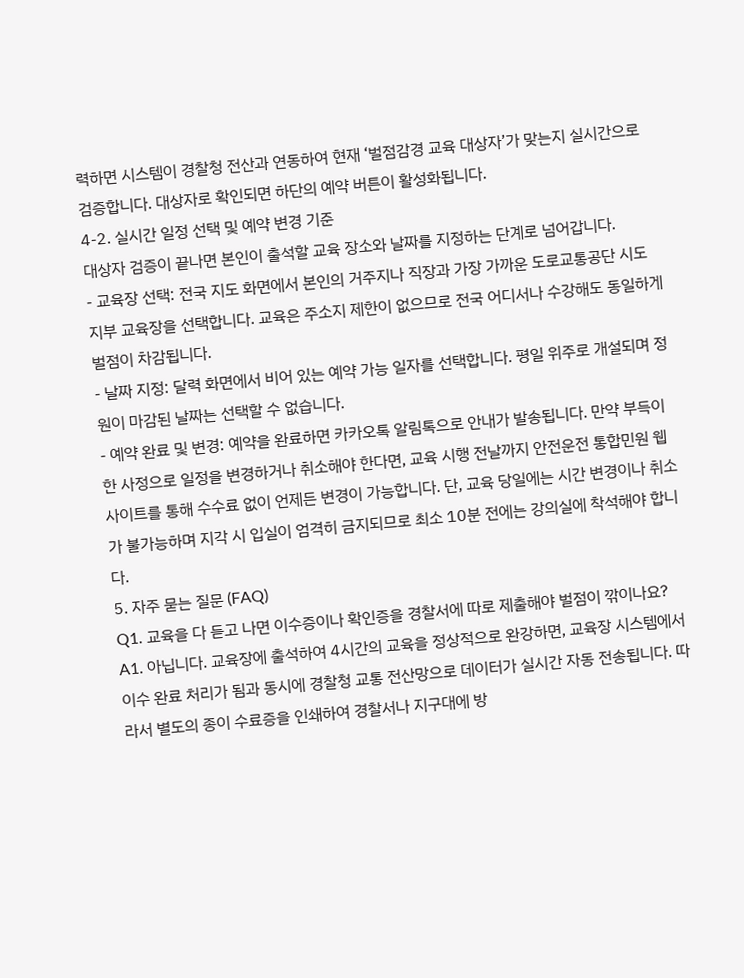력하면 시스템이 경찰청 전산과 연동하여 현재 ‘벌점감경 교육 대상자’가 맞는지 실시간으로 검증합니다. 대상자로 확인되면 하단의 예약 버튼이 활성화됩니다.
4-2. 실시간 일정 선택 및 예약 변경 기준
대상자 검증이 끝나면 본인이 출석할 교육 장소와 날짜를 지정하는 단계로 넘어갑니다.
- 교육장 선택: 전국 지도 화면에서 본인의 거주지나 직장과 가장 가까운 도로교통공단 시도지부 교육장을 선택합니다. 교육은 주소지 제한이 없으므로 전국 어디서나 수강해도 동일하게 벌점이 차감됩니다.
- 날짜 지정: 달력 화면에서 비어 있는 예약 가능 일자를 선택합니다. 평일 위주로 개설되며 정원이 마감된 날짜는 선택할 수 없습니다.
- 예약 완료 및 변경: 예약을 완료하면 카카오톡 알림톡으로 안내가 발송됩니다. 만약 부득이한 사정으로 일정을 변경하거나 취소해야 한다면, 교육 시행 전날까지 안전운전 통합민원 웹사이트를 통해 수수료 없이 언제든 변경이 가능합니다. 단, 교육 당일에는 시간 변경이나 취소가 불가능하며 지각 시 입실이 엄격히 금지되므로 최소 10분 전에는 강의실에 착석해야 합니다.
5. 자주 묻는 질문 (FAQ)
Q1. 교육을 다 듣고 나면 이수증이나 확인증을 경찰서에 따로 제출해야 벌점이 깎이나요?
A1. 아닙니다. 교육장에 출석하여 4시간의 교육을 정상적으로 완강하면, 교육장 시스템에서 이수 완료 처리가 됨과 동시에 경찰청 교통 전산망으로 데이터가 실시간 자동 전송됩니다. 따라서 별도의 종이 수료증을 인쇄하여 경찰서나 지구대에 방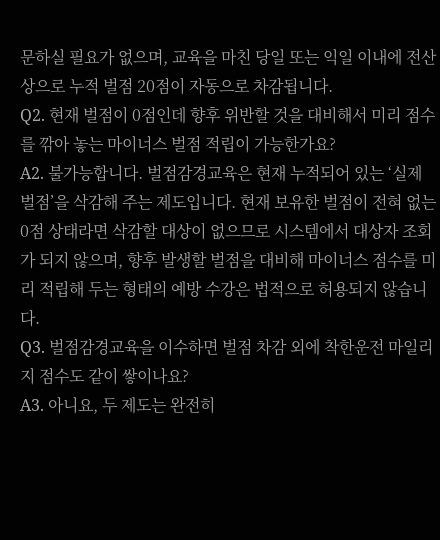문하실 필요가 없으며, 교육을 마친 당일 또는 익일 이내에 전산상으로 누적 벌점 20점이 자동으로 차감됩니다.
Q2. 현재 벌점이 0점인데 향후 위반할 것을 대비해서 미리 점수를 깎아 놓는 마이너스 벌점 적립이 가능한가요?
A2. 불가능합니다. 벌점감경교육은 현재 누적되어 있는 ‘실제 벌점’을 삭감해 주는 제도입니다. 현재 보유한 벌점이 전혀 없는 0점 상태라면 삭감할 대상이 없으므로 시스템에서 대상자 조회가 되지 않으며, 향후 발생할 벌점을 대비해 마이너스 점수를 미리 적립해 두는 형태의 예방 수강은 법적으로 허용되지 않습니다.
Q3. 벌점감경교육을 이수하면 벌점 차감 외에 착한운전 마일리지 점수도 같이 쌓이나요?
A3. 아니요, 두 제도는 완전히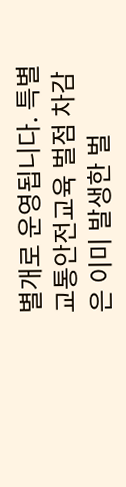별개로 운영됩니다. 특별교통안전교육 벌점 차감은 이미 발생한 벌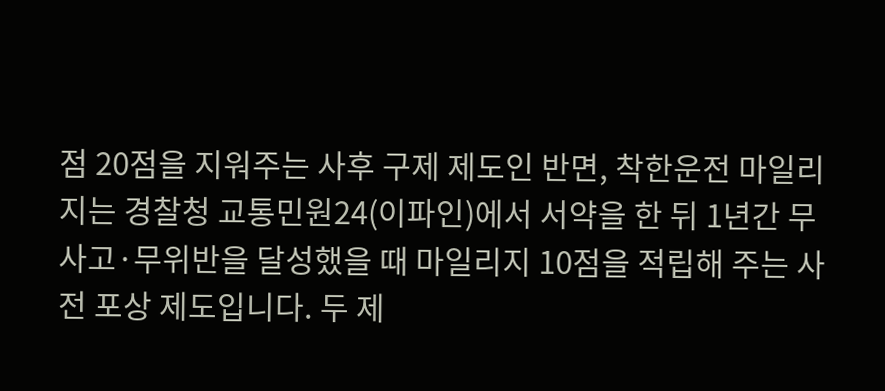점 20점을 지워주는 사후 구제 제도인 반면, 착한운전 마일리지는 경찰청 교통민원24(이파인)에서 서약을 한 뒤 1년간 무사고·무위반을 달성했을 때 마일리지 10점을 적립해 주는 사전 포상 제도입니다. 두 제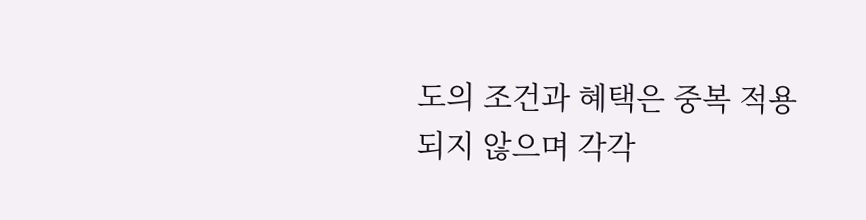도의 조건과 혜택은 중복 적용되지 않으며 각각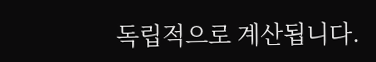독립적으로 계산됩니다.